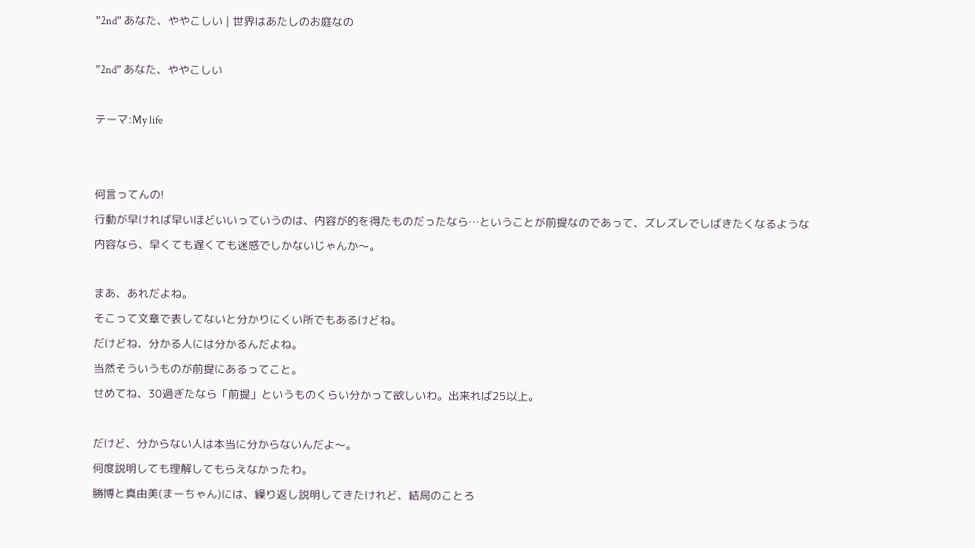”2nd” あなた、ややこしい | 世界はあたしのお庭なの

”2nd” あなた、ややこしい

テーマ:My life


何言ってんの!
行動が早ければ早いほどいいっていうのは、内容が的を得たものだったなら…ということが前提なのであって、ズレズレでしばきたくなるような内容なら、早くても遅くても迷惑でしかないじゃんか〜。

まあ、あれだよね。
そこって文章で表してないと分かりにくい所でもあるけどね。
だけどね、分かる人には分かるんだよね。
当然そういうものが前提にあるってこと。
せめてね、30過ぎたなら「前提」というものくらい分かって欲しいわ。出来れば25以上。

だけど、分からない人は本当に分からないんだよ〜。
何度説明しても理解してもらえなかったわ。
勝博と真由美(まーちゃん)には、繰り返し説明してきたけれど、結局のことろ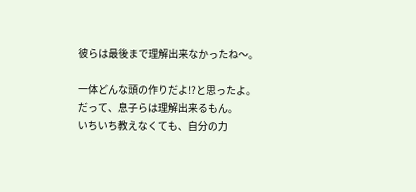彼らは最後まで理解出来なかったね〜。

一体どんな頭の作りだよ!?と思ったよ。
だって、息子らは理解出来るもん。
いちいち教えなくても、自分の力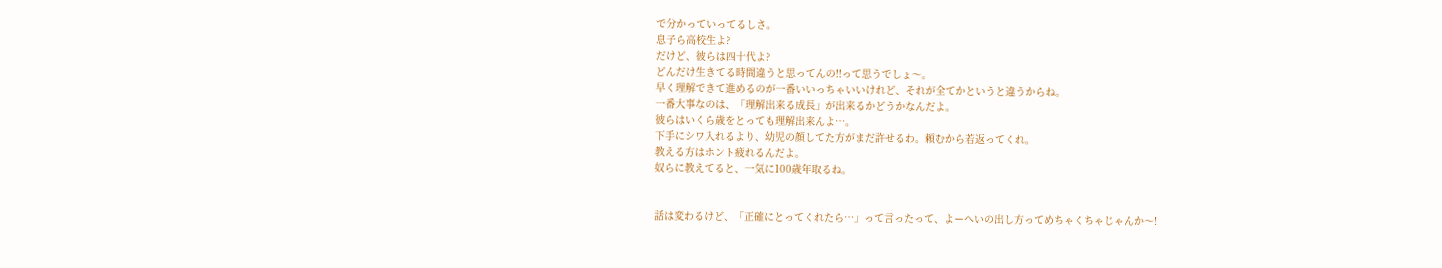で分かっていってるしさ。
息子ら高校生よ?
だけど、彼らは四十代よ?
どんだけ生きてる時間違うと思ってんの!!って思うでしょ〜。
早く理解できて進めるのが一番いいっちゃいいけれど、それが全てかというと違うからね。
一番大事なのは、「理解出来る成長」が出来るかどうかなんだよ。
彼らはいくら歳をとっても理解出来んよ…。
下手にシワ入れるより、幼児の顔してた方がまだ許せるわ。頼むから若返ってくれ。
教える方はホント疲れるんだよ。
奴らに教えてると、一気に100歳年取るね。


話は変わるけど、「正確にとってくれたら…」って言ったって、よーへいの出し方ってめちゃくちゃじゃんか〜!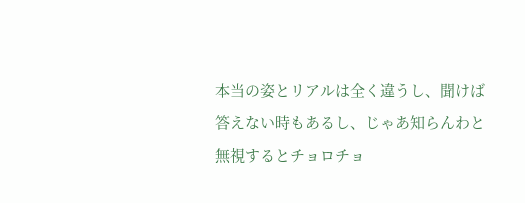本当の姿とリアルは全く違うし、聞けば答えない時もあるし、じゃあ知らんわと無視するとチョロチョ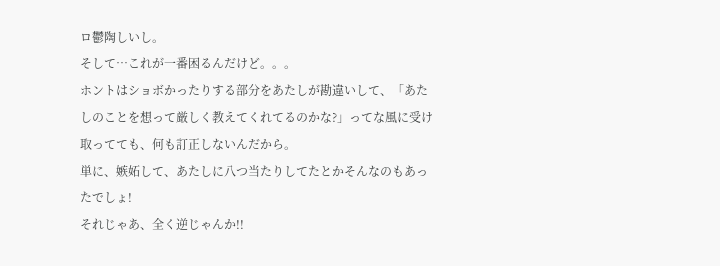ロ鬱陶しいし。
そして…これが一番困るんだけど。。。
ホントはショボかったりする部分をあたしが勘違いして、「あたしのことを想って厳しく教えてくれてるのかな?」ってな風に受け取ってても、何も訂正しないんだから。
単に、嫉妬して、あたしに八つ当たりしてたとかそんなのもあったでしょ!
それじゃあ、全く逆じゃんか!!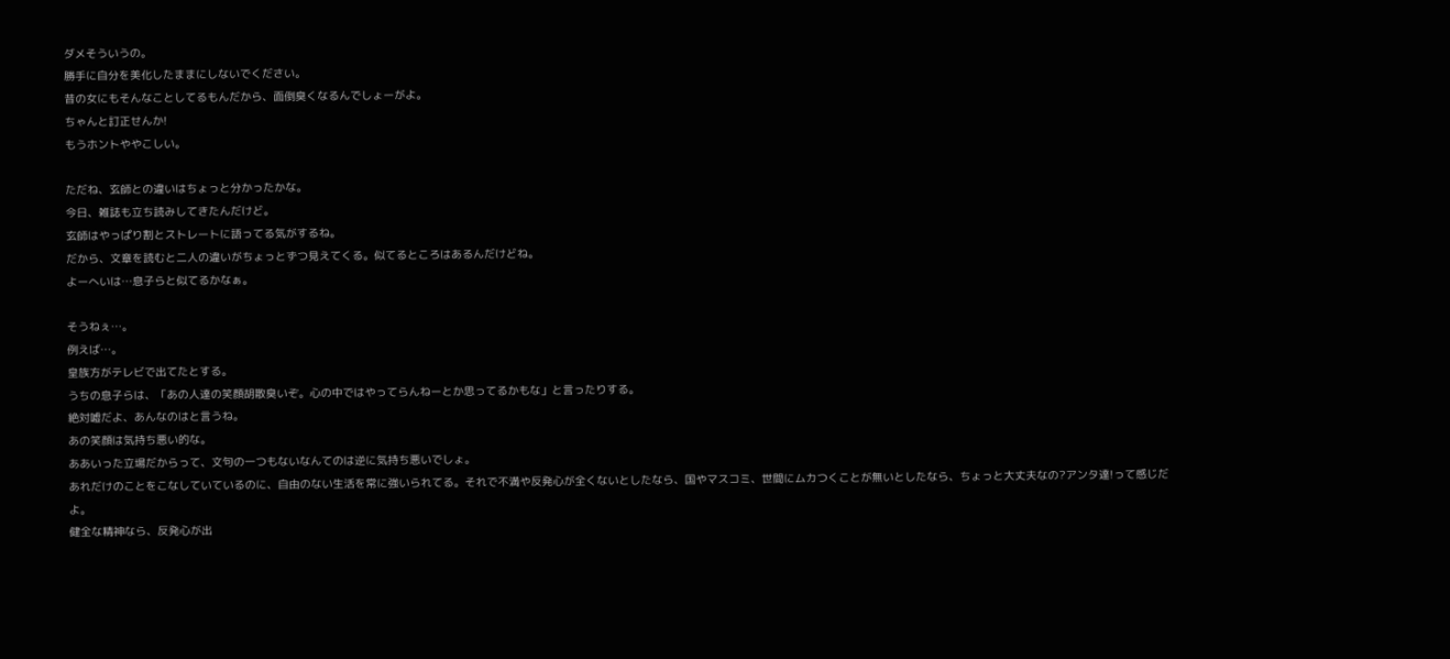ダメそういうの。
勝手に自分を美化したままにしないでください。
昔の女にもそんなことしてるもんだから、面倒臭くなるんでしょーがよ。
ちゃんと訂正せんか!
もうホントややこしい。

ただね、玄師との違いはちょっと分かったかな。
今日、雑誌も立ち読みしてきたんだけど。
玄師はやっぱり割とストレートに語ってる気がするね。
だから、文章を読むと二人の違いがちょっとずつ見えてくる。似てるところはあるんだけどね。
よーへいは…息子らと似てるかなぁ。

そうねぇ…。
例えば…。
皇族方がテレビで出てたとする。
うちの息子らは、「あの人達の笑顔胡散臭いぞ。心の中ではやってらんねーとか思ってるかもな」と言ったりする。
絶対嘘だよ、あんなのはと言うね。
あの笑顔は気持ち悪い的な。
ああいった立場だからって、文句の一つもないなんてのは逆に気持ち悪いでしょ。
あれだけのことをこなしていているのに、自由のない生活を常に強いられてる。それで不満や反発心が全くないとしたなら、国やマスコミ、世間にムカつくことが無いとしたなら、ちょっと大丈夫なの?アンタ達!って感じだよ。
健全な精神なら、反発心が出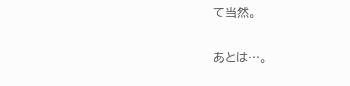て当然。

あとは…。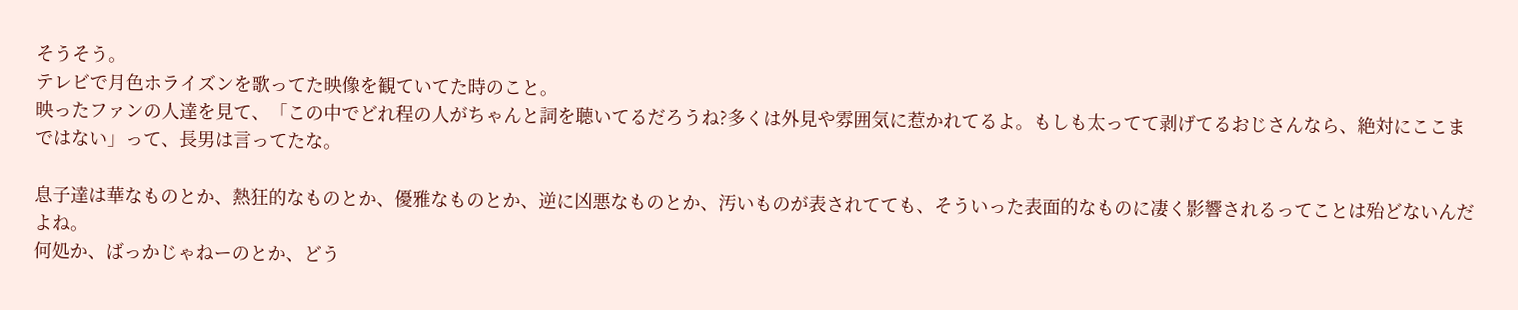そうそう。
テレビで月色ホライズンを歌ってた映像を観ていてた時のこと。
映ったファンの人達を見て、「この中でどれ程の人がちゃんと詞を聴いてるだろうね?多くは外見や雰囲気に惹かれてるよ。もしも太ってて剥げてるおじさんなら、絶対にここまではない」って、長男は言ってたな。

息子達は華なものとか、熱狂的なものとか、優雅なものとか、逆に凶悪なものとか、汚いものが表されてても、そういった表面的なものに凄く影響されるってことは殆どないんだよね。
何処か、ばっかじゃねーのとか、どう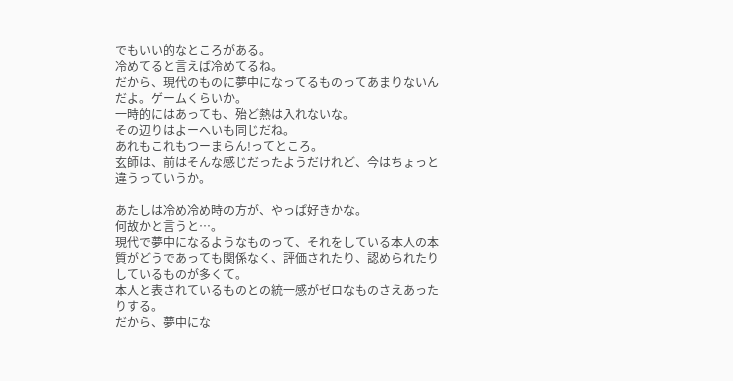でもいい的なところがある。
冷めてると言えば冷めてるね。
だから、現代のものに夢中になってるものってあまりないんだよ。ゲームくらいか。
一時的にはあっても、殆ど熱は入れないな。
その辺りはよーへいも同じだね。
あれもこれもつーまらん!ってところ。
玄師は、前はそんな感じだったようだけれど、今はちょっと違うっていうか。

あたしは冷め冷め時の方が、やっぱ好きかな。
何故かと言うと…。
現代で夢中になるようなものって、それをしている本人の本質がどうであっても関係なく、評価されたり、認められたりしているものが多くて。
本人と表されているものとの統一感がゼロなものさえあったりする。
だから、夢中にな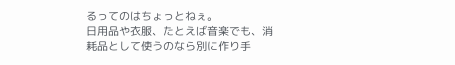るってのはちょっとねぇ。
日用品や衣服、たとえば音楽でも、消耗品として使うのなら別に作り手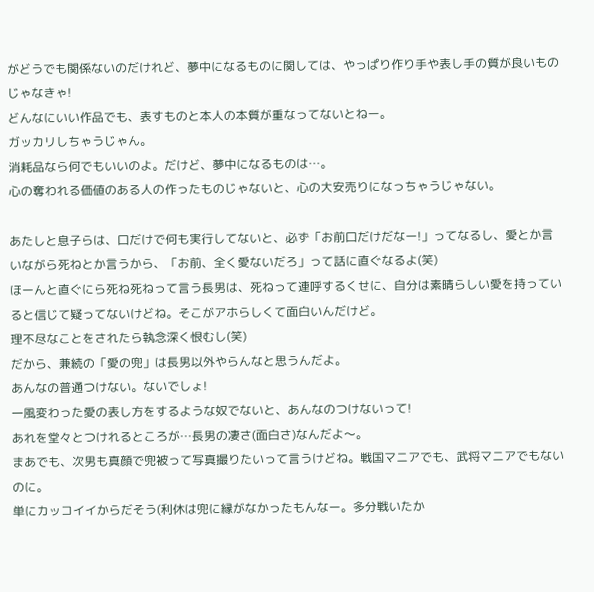がどうでも関係ないのだけれど、夢中になるものに関しては、やっぱり作り手や表し手の質が良いものじゃなきゃ!
どんなにいい作品でも、表すものと本人の本質が重なってないとねー。
ガッカリしちゃうじゃん。
消耗品なら何でもいいのよ。だけど、夢中になるものは…。
心の奪われる価値のある人の作ったものじゃないと、心の大安売りになっちゃうじゃない。

あたしと息子らは、口だけで何も実行してないと、必ず「お前口だけだなー!」ってなるし、愛とか言いながら死ねとか言うから、「お前、全く愛ないだろ」って話に直ぐなるよ(笑)
ほーんと直ぐにら死ね死ねって言う長男は、死ねって連呼するくせに、自分は素晴らしい愛を持っていると信じて疑ってないけどね。そこがアホらしくて面白いんだけど。
理不尽なことをされたら執念深く恨むし(笑)
だから、兼続の「愛の兜」は長男以外やらんなと思うんだよ。
あんなの普通つけない。ないでしょ!
一風変わった愛の表し方をするような奴でないと、あんなのつけないって!
あれを堂々とつけれるところが…長男の凄さ(面白さ)なんだよ〜。
まあでも、次男も真顔で兜被って写真撮りたいって言うけどね。戦国マニアでも、武将マニアでもないのに。
単にカッコイイからだそう(利休は兜に縁がなかったもんなー。多分戦いたか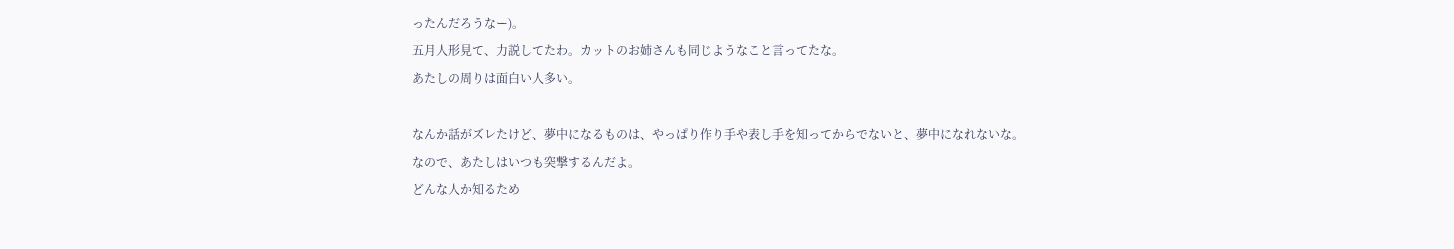ったんだろうなー)。
五月人形見て、力説してたわ。カットのお姉さんも同じようなこと言ってたな。
あたしの周りは面白い人多い。

なんか話がズレたけど、夢中になるものは、やっぱり作り手や表し手を知ってからでないと、夢中になれないな。
なので、あたしはいつも突撃するんだよ。
どんな人か知るため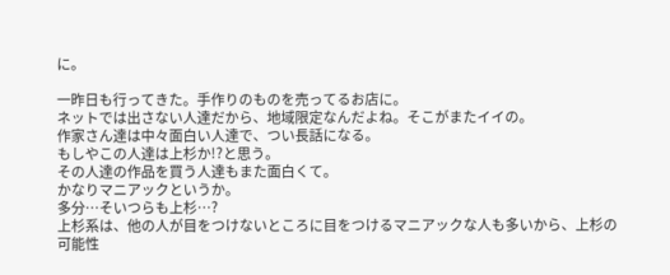に。

一昨日も行ってきた。手作りのものを売ってるお店に。
ネットでは出さない人達だから、地域限定なんだよね。そこがまたイイの。
作家さん達は中々面白い人達で、つい長話になる。
もしやこの人達は上杉か!?と思う。
その人達の作品を買う人達もまた面白くて。
かなりマニアックというか。
多分…そいつらも上杉…?
上杉系は、他の人が目をつけないところに目をつけるマニアックな人も多いから、上杉の可能性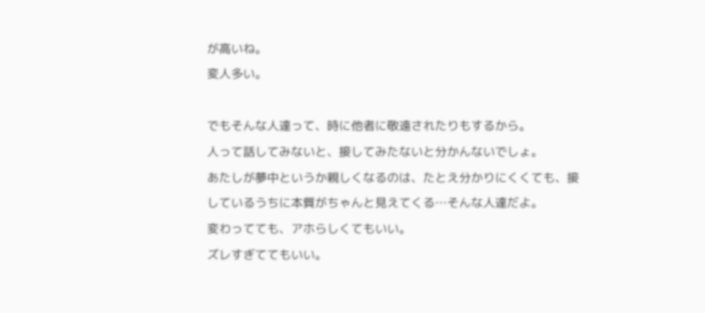が高いね。
変人多い。

でもそんな人達って、時に他者に敬遠されたりもするから。
人って話してみないと、接してみたないと分かんないでしょ。
あたしが夢中というか親しくなるのは、たとえ分かりにくくても、接しているうちに本質がちゃんと見えてくる…そんな人達だよ。
変わってても、アホらしくてもいい。
ズレすぎててもいい。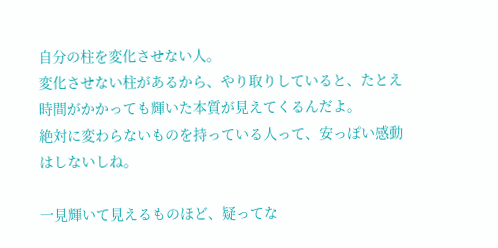自分の柱を変化させない人。
変化させない柱があるから、やり取りしていると、たとえ時間がかかっても輝いた本質が見えてくるんだよ。
絶対に変わらないものを持っている人って、安っぽい感動はしないしね。

一見輝いて見えるものほど、疑ってな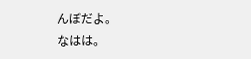んぼだよ。
なはは。